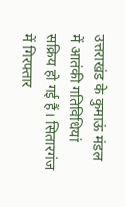उत्तराखंड के कुमाऊं मंडल में आतंकी गतिविधियां सक्रिय हो गई हैं। सितारगंज में गिरफ्तार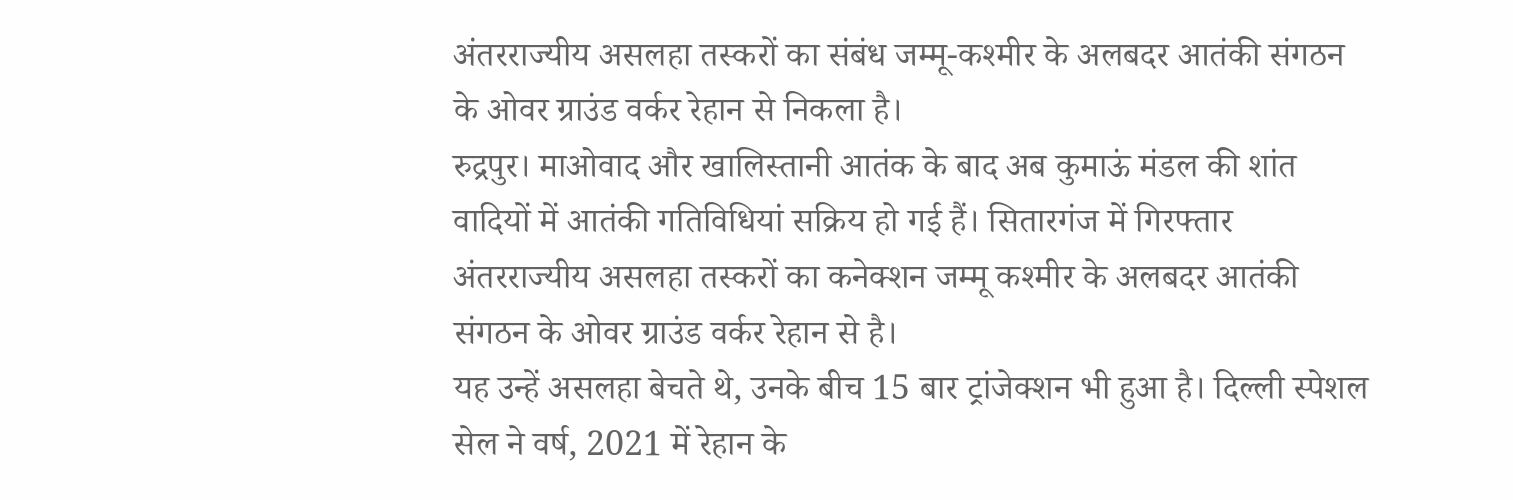अंतरराज्यीय असलहा तस्करों का संबंध जम्मू-कश्मीर के अलबदर आतंकी संगठन के ओवर ग्राउंड वर्कर रेहान से निकला है।
रुद्रपुर। माओवाद और खालिस्तानी आतंक के बाद अब कुमाऊं मंडल की शांत वादियों में आतंकी गतिविधियां सक्रिय हो गई हैं। सितारगंज में गिरफ्तार अंतरराज्यीय असलहा तस्करों का कनेक्शन जम्मू कश्मीर के अलबदर आतंकी संगठन के ओवर ग्राउंड वर्कर रेहान से है।
यह उन्हें असलहा बेचते थे, उनके बीच 15 बार ट्रांजेक्शन भी हुआ है। दिल्ली स्पेशल सेल ने वर्ष, 2021 में रेहान के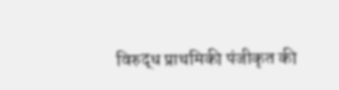विरुद्ध प्राथमिकी पंजीकृत की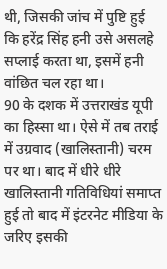थी, जिसकी जांच में पुष्टि हुई कि हरेंद्र सिंह हनी उसे असलहे सप्लाई करता था, इसमें हनी वांछित चल रहा था।
90 के दशक में उत्तराखंड यूपी का हिस्सा था। ऐसे में तब तराई में उग्रवाद (खालिस्तानी) चरम पर था। बाद में धीरे धीरे खालिस्तानी गतिविधियां समाप्त हुई तो बाद में इंटरनेट मीडिया के जरिए इसकी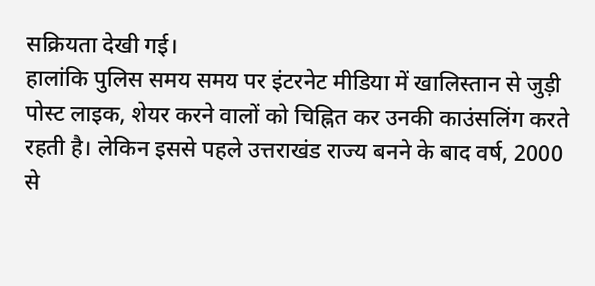सक्रियता देखी गई।
हालांकि पुलिस समय समय पर इंटरनेट मीडिया में खालिस्तान से जुड़ी पोस्ट लाइक, शेयर करने वालों को चिह्नित कर उनकी काउंसलिंग करते रहती है। लेकिन इससे पहले उत्तराखंड राज्य बनने के बाद वर्ष, 2000 से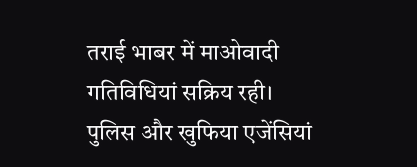तराई भाबर में माओवादी गतिविधियां सक्रिय रही।
पुलिस और खुफिया एजेंसियां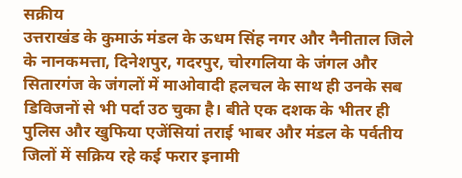सक्रीय
उत्तराखंड के कुमाऊं मंडल के ऊधम सिंह नगर और नैनीताल जिले के नानकमत्ता, दिनेशपुर, गदरपुर, चोरगलिया के जंगल और सितारगंज के जंगलों में माओवादी हलचल के साथ ही उनके सब डिविजनों से भी पर्दा उठ चुका है। बीते एक दशक के भीतर ही पुलिस और खुफिया एजेंसियां तराई भाबर और मंडल के पर्वतीय जिलों में सक्रिय रहे कई फरार इनामी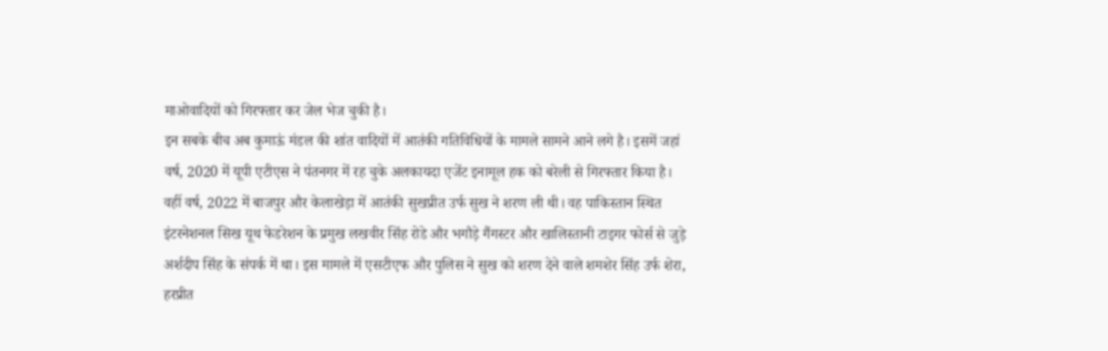माओवादियों को गिरफ्तार कर जेल भेज चुकी है।
इन सबके बीच अब कुमाऊं मंडल की शांत वादियों में आतंकी गतिविधियों के मामले सामने आने लगे है। इसमें जहां वर्ष, 2020 में यूपी एटीएस ने पंतनगर में रह चुके अलकायदा एजेंट इनामूल हक को बरेली से गिरफ्तार किया है।
वहीं वर्ष, 2022 में बाजपुर और केलाखेड़ा में आतंकी सुखप्रीत उर्फ सुख ने शरण ली थी। वह पाकिस्तान स्थित इंटरनेशनल सिख यूथ फेडरेशन के प्रमुख लखवीर सिंह रोडे और भगौड़े गैंगस्टर और खालिस्तानी टाइगर फोर्स से जुड़े अर्शदीप सिंह के संपर्क में था। इस मामले में एसटीएफ और पुलिस ने सुख को शरण देने वाले शमशेर सिंह उर्फ शेरा, हरप्रीत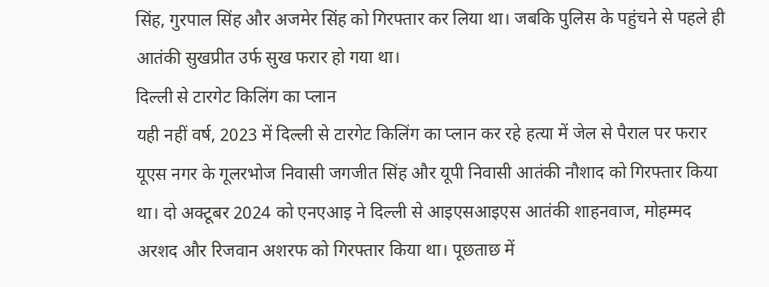सिंह, गुरपाल सिंह और अजमेर सिंह को गिरफ्तार कर लिया था। जबकि पुलिस के पहुंचने से पहले ही आतंकी सुखप्रीत उर्फ सुख फरार हो गया था।
दिल्ली से टारगेट किलिंग का प्लान
यही नहीं वर्ष, 2023 में दिल्ली से टारगेट किलिंग का प्लान कर रहे हत्या में जेल से पैराल पर फरार यूएस नगर के गूलरभोज निवासी जगजीत सिंह और यूपी निवासी आतंकी नौशाद को गिरफ्तार किया था। दो अक्टूबर 2024 को एनएआइ ने दिल्ली से आइएसआइएस आतंकी शाहनवाज, मोहम्मद अरशद और रिजवान अशरफ को गिरफ्तार किया था। पूछताछ में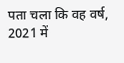पता चला कि वह वर्ष, 2021 में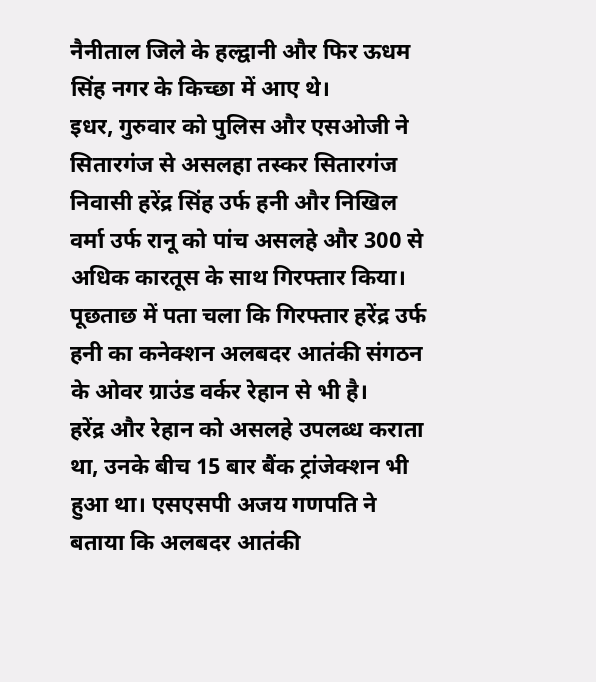नैनीताल जिले के हल्द्वानी और फिर ऊधम सिंह नगर के किच्छा में आए थे।
इधर, गुरुवार को पुलिस और एसओजी ने सितारगंज से असलहा तस्कर सितारगंज निवासी हरेंद्र सिंह उर्फ हनी और निखिल वर्मा उर्फ रानू को पांच असलहे और 300 से अधिक कारतूस के साथ गिरफ्तार किया। पूछताछ में पता चला कि गिरफ्तार हरेंद्र उर्फ हनी का कनेक्शन अलबदर आतंकी संगठन के ओवर ग्राउंड वर्कर रेहान से भी है।
हरेंद्र और रेहान को असलहे उपलब्ध कराता था, उनके बीच 15 बार बैंक ट्रांजेक्शन भी हुआ था। एसएसपी अजय गणपति ने बताया कि अलबदर आतंकी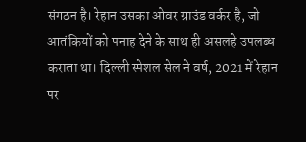संगठन है। रेहान उसका ओवर ग्राउंड वर्कर है, जो आतंकियों को पनाह देने के साथ ही असलहे उपलब्ध कराता था। दिल्ली स्पेशल सेल ने वर्ष, 2021 में रेहान पर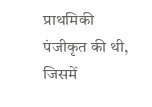प्राथमिकी पंजीकृत की थी, जिसमें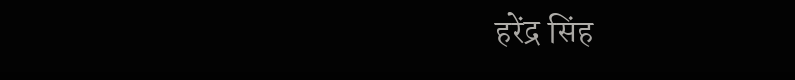हरेंद्र सिंह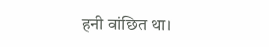हनी वांछित था।